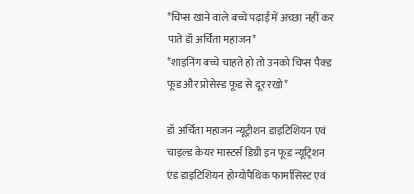*चिप्स खाने वाले बच्चे पढ़ाई में अच्छा नहीं कर पाते डॉ अर्चिता महाजन*
*शाइनिंग बच्चे चाहते हो तो उनको चिप्स पैक्ड फूड और प्रोसेस्ड फूड से दूर रखो*

डॉ अर्चिता महाजन न्यूट्रीशन डाइटिशियन एवं चाइल्ड केयर मास्टर्स डिग्री इन फूड न्यूट्रिशन एंड डाइटिशियन होम्योपैथिक फार्मासिस्ट एवं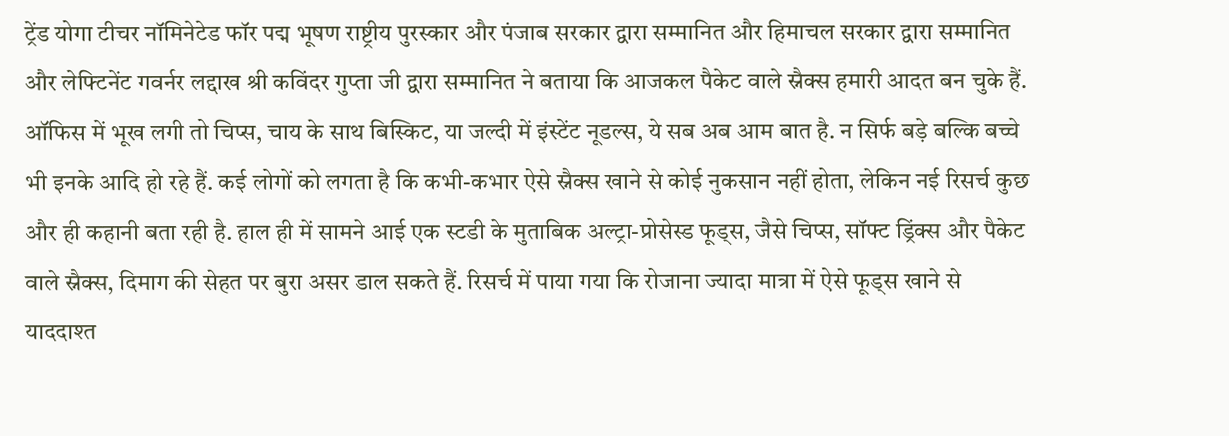ट्रेंड योगा टीचर नॉमिनेटेड फॉर पद्म भूषण राष्ट्रीय पुरस्कार और पंजाब सरकार द्वारा सम्मानित और हिमाचल सरकार द्वारा सम्मानित और लेफ्टिनेंट गवर्नर लद्दाख श्री कविंदर गुप्ता जी द्वारा सम्मानित ने बताया कि आजकल पैकेट वाले स्नैक्स हमारी आदत बन चुके हैं. ऑफिस में भूख लगी तो चिप्स, चाय के साथ बिस्किट, या जल्दी में इंस्टेंट नूडल्स, ये सब अब आम बात है. न सिर्फ बड़े बल्कि बच्चे भी इनके आदि हो रहे हैं. कई लोगों को लगता है कि कभी-कभार ऐसे स्नैक्स खाने से कोई नुकसान नहीं होता, लेकिन नई रिसर्च कुछ और ही कहानी बता रही है. हाल ही में सामने आई एक स्टडी के मुताबिक अल्ट्रा-प्रोसेस्ड फूड्स, जैसे चिप्स, सॉफ्ट ड्रिंक्स और पैकेट वाले स्नैक्स, दिमाग की सेहत पर बुरा असर डाल सकते हैं. रिसर्च में पाया गया कि रोजाना ज्यादा मात्रा में ऐसे फूड्स खाने से याददाश्त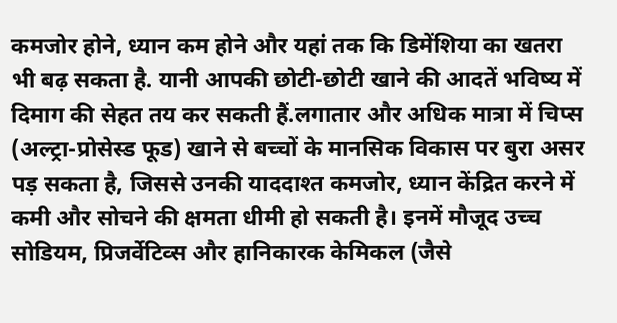कमजोर होने, ध्यान कम होने और यहां तक कि डिमेंशिया का खतरा भी बढ़ सकता है. यानी आपकी छोटी-छोटी खाने की आदतें भविष्य में दिमाग की सेहत तय कर सकती हैं.लगातार और अधिक मात्रा में चिप्स (अल्ट्रा-प्रोसेस्ड फूड) खाने से बच्चों के मानसिक विकास पर बुरा असर पड़ सकता है, जिससे उनकी याददाश्त कमजोर, ध्यान केंद्रित करने में कमी और सोचने की क्षमता धीमी हो सकती है। इनमें मौजूद उच्च सोडियम, प्रिजर्वेटिव्स और हानिकारक केमिकल (जैसे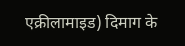एक्रीलामाइड) दिमाग के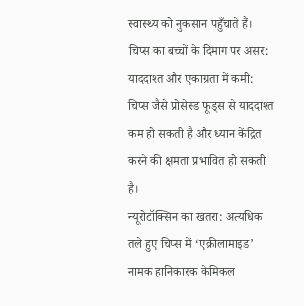स्वास्थ्य को नुकसान पहुँचाते हैं।
चिप्स का बच्चों के दिमाग पर असर:
याददाश्त और एकाग्रता में कमी: चिप्स जैसे प्रोसेस्ड फूड्स से याददाश्त कम हो सकती है और ध्यान केंद्रित करने की क्षमता प्रभावित हो सकती है।
न्यूरोटॉक्सिन का खतरा: अत्यधिक तले हुए चिप्स में ‘एक्रीलामाइड’ नामक हानिकारक केमिकल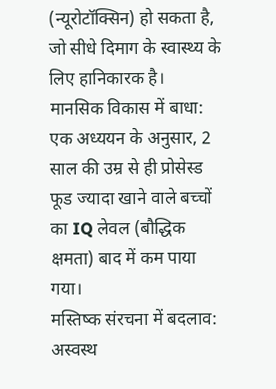(न्यूरोटॉक्सिन) हो सकता है, जो सीधे दिमाग के स्वास्थ्य के लिए हानिकारक है।
मानसिक विकास में बाधा: एक अध्ययन के अनुसार, 2 साल की उम्र से ही प्रोसेस्ड फूड ज्यादा खाने वाले बच्चों का IQ लेवल (बौद्धिक क्षमता) बाद में कम पाया गया।
मस्तिष्क संरचना में बदलाव: अस्वस्थ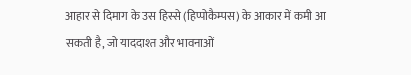आहार से दिमाग के उस हिस्से (हिप्पोकैम्पस) के आकार में कमी आ सकती है, जो याददाश्त और भावनाओं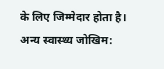के लिए जिम्मेदार होता है।
अन्य स्वास्थ्य जोखिम: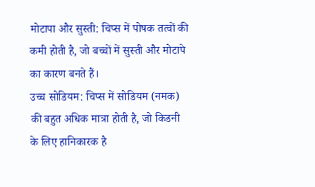मोटापा और सुस्ती: चिप्स में पोषक तत्वों की कमी होती है, जो बच्चों में सुस्ती और मोटापे का कारण बनते हैं।
उच्च सोडियम: चिप्स में सोडियम (नमक) की बहुत अधिक मात्रा होती है, जो किडनी के लिए हानिकारक है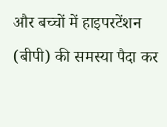और बच्चों में हाइपरटेंशन (बीपी) की समस्या पैदा कर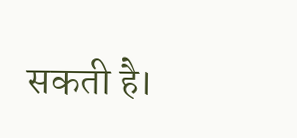सकती है।